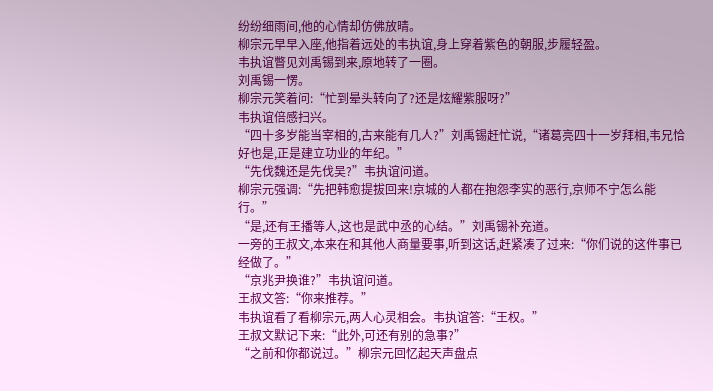纷纷细雨间,他的心情却仿佛放晴。
柳宗元早早入座,他指着远处的韦执谊,身上穿着紫色的朝服,步履轻盈。
韦执谊瞥见刘禹锡到来,原地转了一圈。
刘禹锡一愣。
柳宗元笑着问:“忙到晕头转向了?还是炫耀紫服呀?”
韦执谊倍感扫兴。
“四十多岁能当宰相的,古来能有几人?”刘禹锡赶忙说,“诸葛亮四十一岁拜相,韦兄恰好也是,正是建立功业的年纪。”
“先伐魏还是先伐吴?”韦执谊问道。
柳宗元强调:“先把韩愈提拔回来!京城的人都在抱怨李实的恶行,京师不宁怎么能行。”
“是,还有王播等人,这也是武中丞的心结。”刘禹锡补充道。
一旁的王叔文,本来在和其他人商量要事,听到这话,赶紧凑了过来:“你们说的这件事已经做了。”
“京兆尹换谁?”韦执谊问道。
王叔文答:“你来推荐。”
韦执谊看了看柳宗元,两人心灵相会。韦执谊答:“王权。”
王叔文默记下来:“此外,可还有别的急事?”
“之前和你都说过。”柳宗元回忆起天声盘点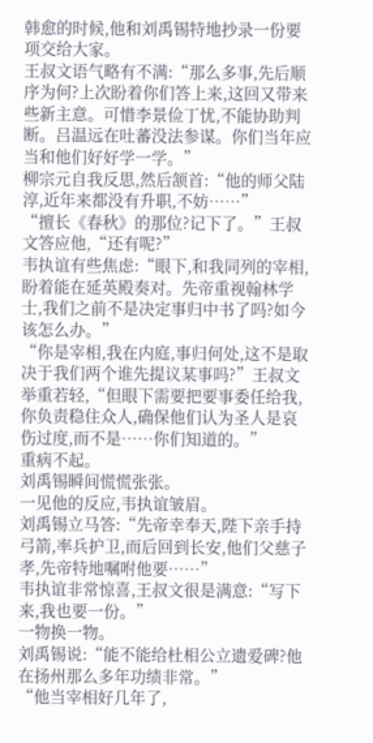韩愈的时候,他和刘禹锡特地抄录一份要项交给大家。
王叔文语气略有不满:“那么多事,先后顺序为何?上次盼着你们答上来,这回又带来些新主意。可惜李景俭丁忧,不能协助判断。吕温远在吐蕃没法参谋。你们当年应当和他们好好学一学。”
柳宗元自我反思,然后颔首:“他的师父陆淳,近年来都没有升职,不妨……”
“擅长《春秋》的那位?记下了。”王叔文答应他,“还有呢?”
韦执谊有些焦虑:“眼下,和我同列的宰相,盼着能在延英殿奏对。先帝重视翰林学士,我们之前不是决定事归中书了吗?如今该怎么办。”
“你是宰相,我在内庭,事归何处,这不是取决于我们两个谁先提议某事吗?”王叔文举重若轻,“但眼下需要把要事委任给我,你负责稳住众人,确保他们认为圣人是哀伤过度,而不是……你们知道的。”
重病不起。
刘禹锡瞬间慌慌张张。
一见他的反应,韦执谊皱眉。
刘禹锡立马答:“先帝幸奉天,陛下亲手持弓箭,率兵护卫,而后回到长安,他们父慈子孝,先帝特地嘱咐他要……”
韦执谊非常惊喜,王叔文很是满意:“写下来,我也要一份。”
一物换一物。
刘禹锡说:“能不能给杜相公立遗爱碑?他在扬州那么多年功绩非常。”
“他当宰相好几年了,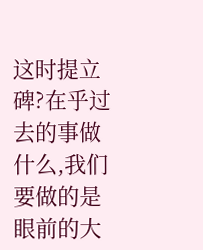这时提立碑?在乎过去的事做什么,我们要做的是眼前的大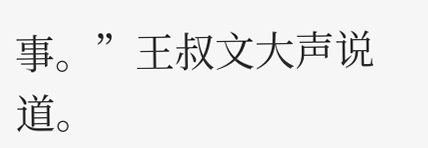事。”王叔文大声说道。